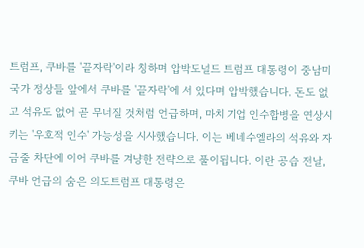트럼프, 쿠바를 '끝자락'이라 칭하며 압박도널드 트럼프 대통령이 중남미 국가 정상들 앞에서 쿠바를 '끝자락'에 서 있다며 압박했습니다. 돈도 없고 석유도 없어 곧 무너질 것처럼 언급하며, 마치 기업 인수합병을 연상시키는 '우호적 인수' 가능성을 시사했습니다. 이는 베네수엘라의 석유와 자금줄 차단에 이어 쿠바를 겨냥한 전략으로 풀이됩니다. 이란 공습 전날, 쿠바 언급의 숨은 의도트럼프 대통령은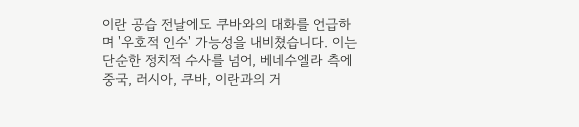이란 공습 전날에도 쿠바와의 대화를 언급하며 '우호적 인수' 가능성을 내비쳤습니다. 이는 단순한 정치적 수사를 넘어, 베네수엘라 측에 중국, 러시아, 쿠바, 이란과의 거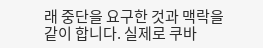래 중단을 요구한 것과 맥락을 같이 합니다. 실제로 쿠바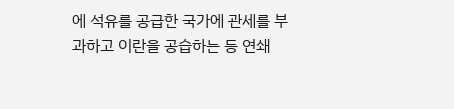에 석유를 공급한 국가에 관세를 부과하고 이란을 공습하는 등 연쇄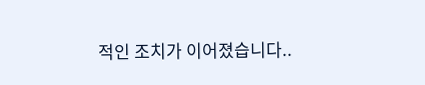적인 조치가 이어졌습니다..